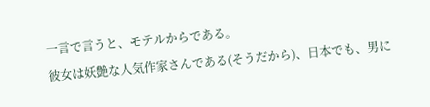一言で言うと、モテルからである。
彼女は妖艶な人気作家さんである(そうだから)、日本でも、男に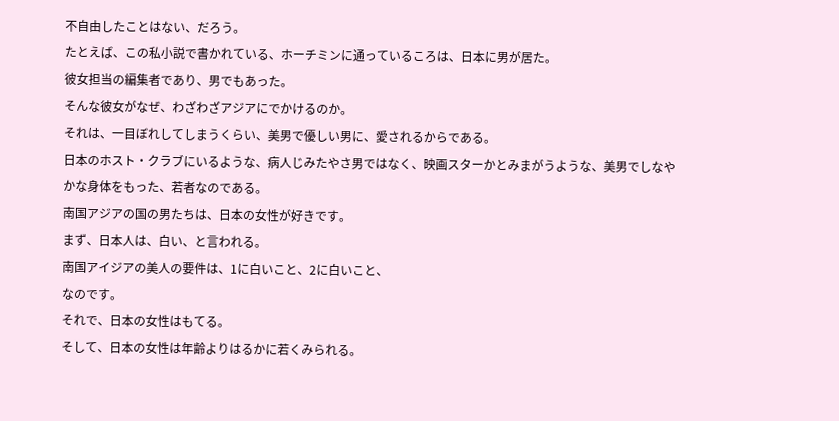不自由したことはない、だろう。
たとえば、この私小説で書かれている、ホーチミンに通っているころは、日本に男が居た。
彼女担当の編集者であり、男でもあった。
そんな彼女がなぜ、わざわざアジアにでかけるのか。
それは、一目ぼれしてしまうくらい、美男で優しい男に、愛されるからである。
日本のホスト・クラブにいるような、病人じみたやさ男ではなく、映画スターかとみまがうような、美男でしなやかな身体をもった、若者なのである。
南国アジアの国の男たちは、日本の女性が好きです。
まず、日本人は、白い、と言われる。
南国アイジアの美人の要件は、1に白いこと、2に白いこと、
なのです。
それで、日本の女性はもてる。
そして、日本の女性は年齢よりはるかに若くみられる。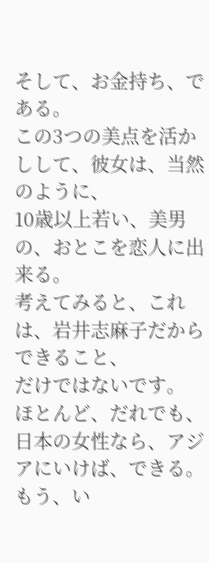そして、お金持ち、である。
この3つの美点を活かしして、彼女は、当然のように、
10歳以上若い、美男の、おとこを恋人に出来る。
考えてみると、これは、岩井志麻子だからできること、
だけではないです。
ほとんど、だれでも、日本の女性なら、アジアにいけば、できる。
もう、い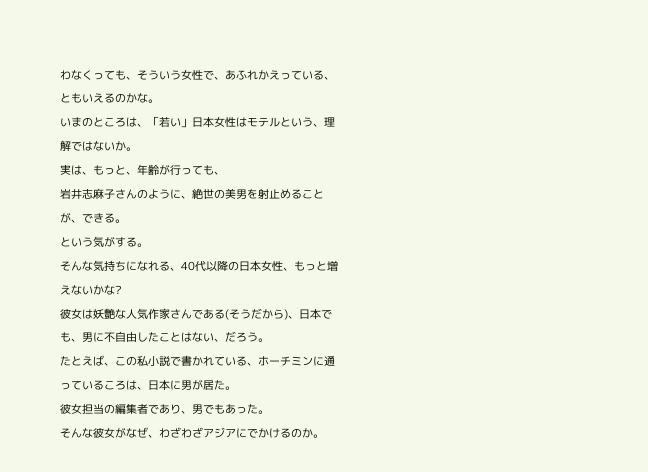わなくっても、そういう女性で、あふれかえっている、ともいえるのかな。
いまのところは、「若い」日本女性はモテルという、理解ではないか。
実は、もっと、年齢が行っても、
岩井志麻子さんのように、絶世の美男を射止めることが、できる。
という気がする。
そんな気持ちになれる、40代以降の日本女性、もっと増えないかな?
彼女は妖艶な人気作家さんである(そうだから)、日本でも、男に不自由したことはない、だろう。
たとえば、この私小説で書かれている、ホーチミンに通っているころは、日本に男が居た。
彼女担当の編集者であり、男でもあった。
そんな彼女がなぜ、わざわざアジアにでかけるのか。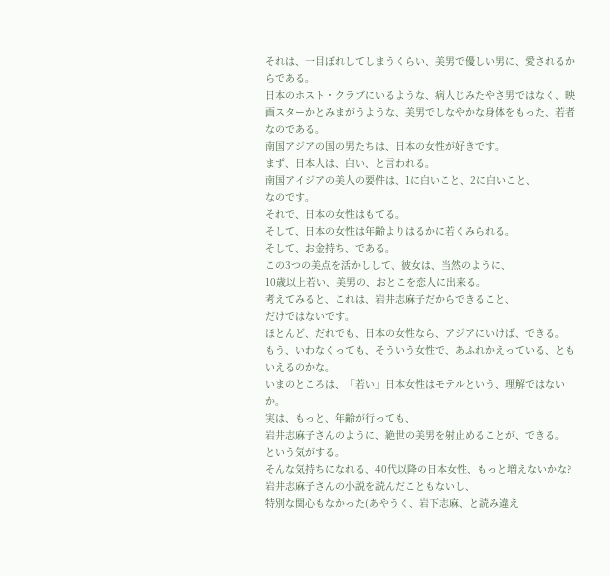それは、一目ぼれしてしまうくらい、美男で優しい男に、愛されるからである。
日本のホスト・クラブにいるような、病人じみたやさ男ではなく、映画スターかとみまがうような、美男でしなやかな身体をもった、若者なのである。
南国アジアの国の男たちは、日本の女性が好きです。
まず、日本人は、白い、と言われる。
南国アイジアの美人の要件は、1に白いこと、2に白いこと、
なのです。
それで、日本の女性はもてる。
そして、日本の女性は年齢よりはるかに若くみられる。
そして、お金持ち、である。
この3つの美点を活かしして、彼女は、当然のように、
10歳以上若い、美男の、おとこを恋人に出来る。
考えてみると、これは、岩井志麻子だからできること、
だけではないです。
ほとんど、だれでも、日本の女性なら、アジアにいけば、できる。
もう、いわなくっても、そういう女性で、あふれかえっている、ともいえるのかな。
いまのところは、「若い」日本女性はモテルという、理解ではないか。
実は、もっと、年齢が行っても、
岩井志麻子さんのように、絶世の美男を射止めることが、できる。
という気がする。
そんな気持ちになれる、40代以降の日本女性、もっと増えないかな?
岩井志麻子さんの小説を読んだこともないし、
特別な関心もなかった(あやうく、岩下志麻、と読み違え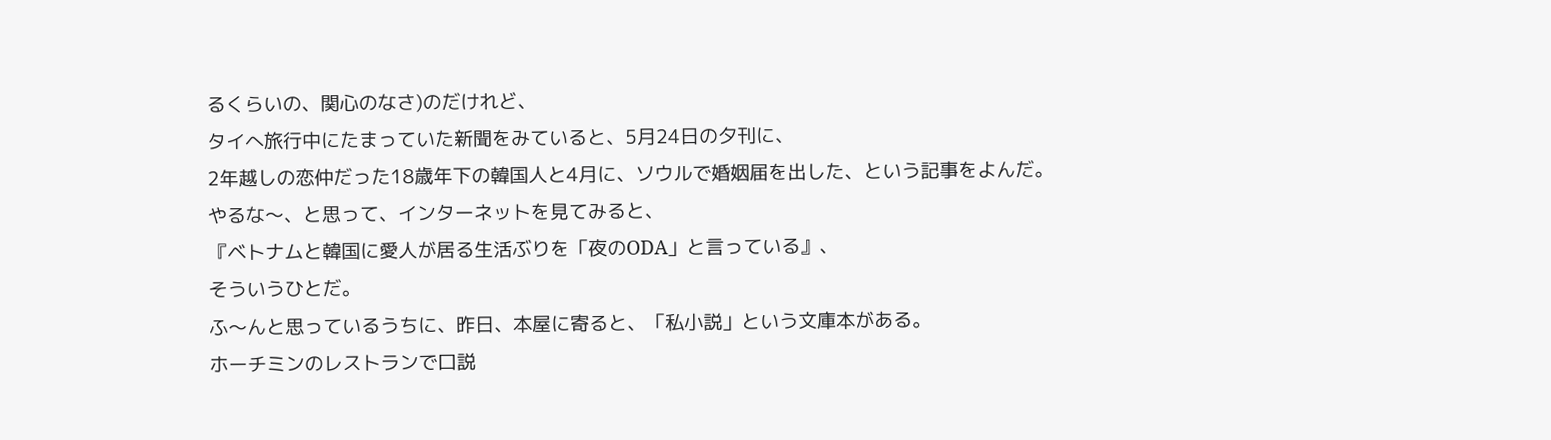るくらいの、関心のなさ)のだけれど、
タイへ旅行中にたまっていた新聞をみていると、5月24日の夕刊に、
2年越しの恋仲だった18歳年下の韓国人と4月に、ソウルで婚姻届を出した、という記事をよんだ。
やるな〜、と思って、インターネットを見てみると、
『ベトナムと韓国に愛人が居る生活ぶりを「夜のОDA」と言っている』、
そういうひとだ。
ふ〜んと思っているうちに、昨日、本屋に寄ると、「私小説」という文庫本がある。
ホーチミンのレストランで口説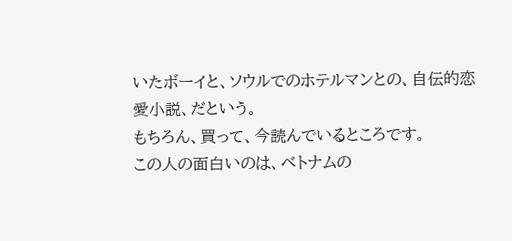いたボーイと、ソウルでのホテルマンとの、自伝的恋愛小説、だという。
もちろん、買って、今読んでいるところです。
この人の面白いのは、ベトナムの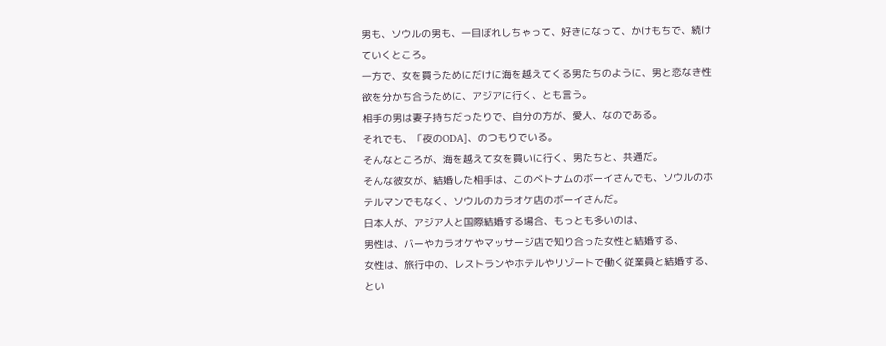男も、ソウルの男も、一目ぼれしちゃって、好きになって、かけもちで、続けていくところ。
一方で、女を買うためにだけに海を越えてくる男たちのように、男と恋なき性欲を分かち合うために、アジアに行く、とも言う。
相手の男は妻子持ちだったりで、自分の方が、愛人、なのである。
それでも、「夜のODA]、のつもりでいる。
そんなところが、海を越えて女を買いに行く、男たちと、共通だ。
そんな彼女が、結婚した相手は、このベトナムのボーイさんでも、ソウルのホテルマンでもなく、ソウルのカラオケ店のボーイさんだ。
日本人が、アジア人と国際結婚する場合、もっとも多いのは、
男性は、バーやカラオケやマッサージ店で知り合った女性と結婚する、
女性は、旅行中の、レストランやホテルやリゾートで働く従業員と結婚する、
とい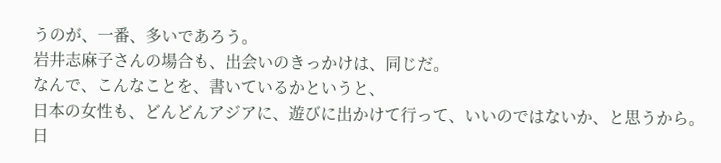うのが、一番、多いであろう。
岩井志麻子さんの場合も、出会いのきっかけは、同じだ。
なんで、こんなことを、書いているかというと、
日本の女性も、どんどんアジアに、遊びに出かけて行って、いいのではないか、と思うから。
日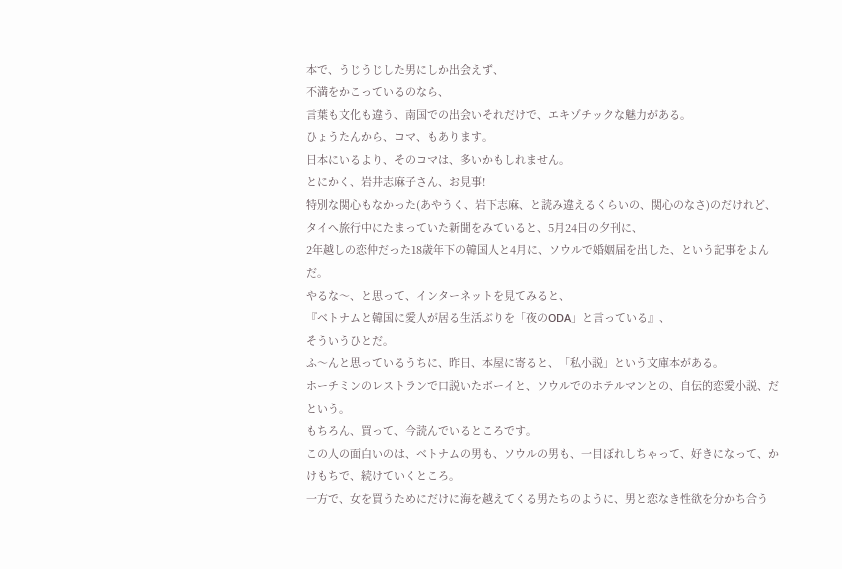本で、うじうじした男にしか出会えず、
不満をかこっているのなら、
言葉も文化も違う、南国での出会いそれだけで、エキゾチックな魅力がある。
ひょうたんから、コマ、もあります。
日本にいるより、そのコマは、多いかもしれません。
とにかく、岩井志麻子さん、お見事!
特別な関心もなかった(あやうく、岩下志麻、と読み違えるくらいの、関心のなさ)のだけれど、
タイへ旅行中にたまっていた新聞をみていると、5月24日の夕刊に、
2年越しの恋仲だった18歳年下の韓国人と4月に、ソウルで婚姻届を出した、という記事をよんだ。
やるな〜、と思って、インターネットを見てみると、
『ベトナムと韓国に愛人が居る生活ぶりを「夜のОDA」と言っている』、
そういうひとだ。
ふ〜んと思っているうちに、昨日、本屋に寄ると、「私小説」という文庫本がある。
ホーチミンのレストランで口説いたボーイと、ソウルでのホテルマンとの、自伝的恋愛小説、だという。
もちろん、買って、今読んでいるところです。
この人の面白いのは、ベトナムの男も、ソウルの男も、一目ぼれしちゃって、好きになって、かけもちで、続けていくところ。
一方で、女を買うためにだけに海を越えてくる男たちのように、男と恋なき性欲を分かち合う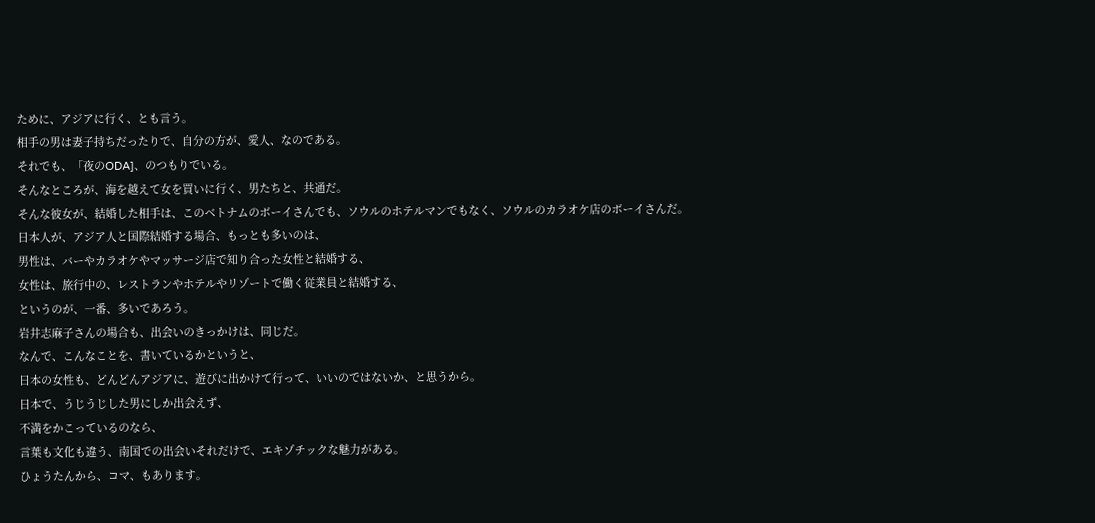ために、アジアに行く、とも言う。
相手の男は妻子持ちだったりで、自分の方が、愛人、なのである。
それでも、「夜のODA]、のつもりでいる。
そんなところが、海を越えて女を買いに行く、男たちと、共通だ。
そんな彼女が、結婚した相手は、このベトナムのボーイさんでも、ソウルのホテルマンでもなく、ソウルのカラオケ店のボーイさんだ。
日本人が、アジア人と国際結婚する場合、もっとも多いのは、
男性は、バーやカラオケやマッサージ店で知り合った女性と結婚する、
女性は、旅行中の、レストランやホテルやリゾートで働く従業員と結婚する、
というのが、一番、多いであろう。
岩井志麻子さんの場合も、出会いのきっかけは、同じだ。
なんで、こんなことを、書いているかというと、
日本の女性も、どんどんアジアに、遊びに出かけて行って、いいのではないか、と思うから。
日本で、うじうじした男にしか出会えず、
不満をかこっているのなら、
言葉も文化も違う、南国での出会いそれだけで、エキゾチックな魅力がある。
ひょうたんから、コマ、もあります。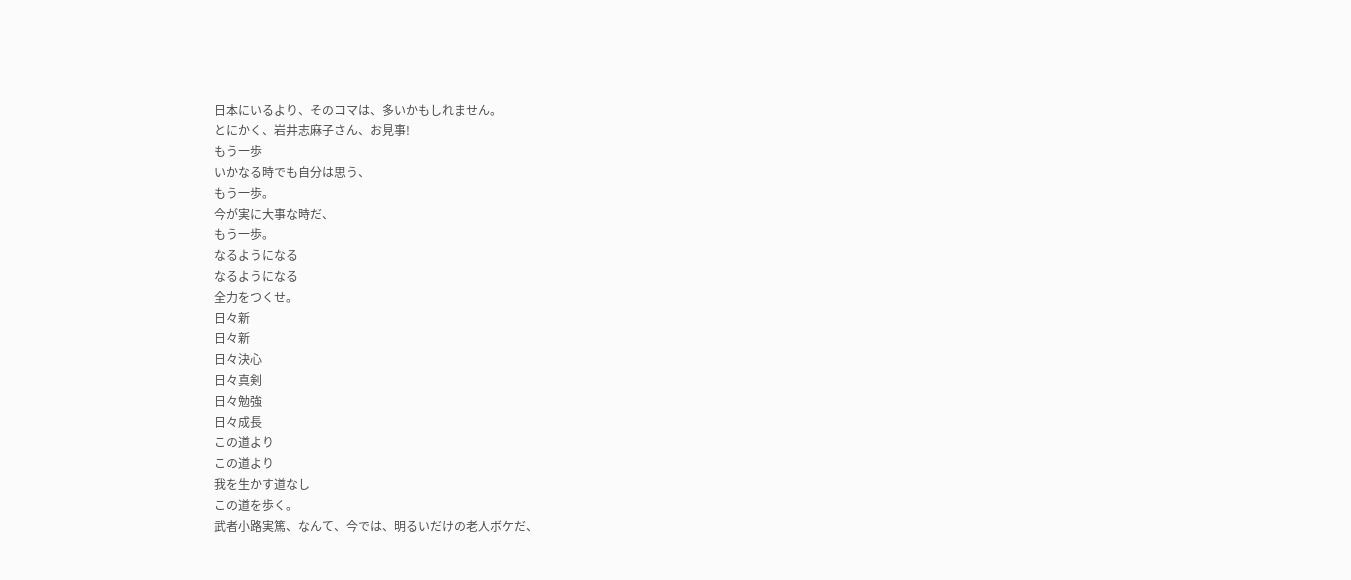日本にいるより、そのコマは、多いかもしれません。
とにかく、岩井志麻子さん、お見事!
もう一歩
いかなる時でも自分は思う、
もう一歩。
今が実に大事な時だ、
もう一歩。
なるようになる
なるようになる
全力をつくせ。
日々新
日々新
日々決心
日々真剣
日々勉強
日々成長
この道より
この道より
我を生かす道なし
この道を歩く。
武者小路実篤、なんて、今では、明るいだけの老人ボケだ、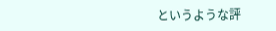というような評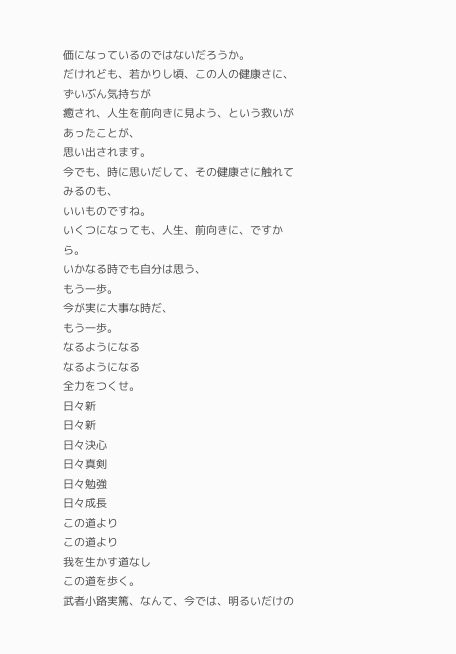価になっているのではないだろうか。
だけれども、若かりし頃、この人の健康さに、ずいぶん気持ちが
癒され、人生を前向きに見よう、という救いがあったことが、
思い出されます。
今でも、時に思いだして、その健康さに触れてみるのも、
いいものですね。
いくつになっても、人生、前向きに、ですから。
いかなる時でも自分は思う、
もう一歩。
今が実に大事な時だ、
もう一歩。
なるようになる
なるようになる
全力をつくせ。
日々新
日々新
日々決心
日々真剣
日々勉強
日々成長
この道より
この道より
我を生かす道なし
この道を歩く。
武者小路実篤、なんて、今では、明るいだけの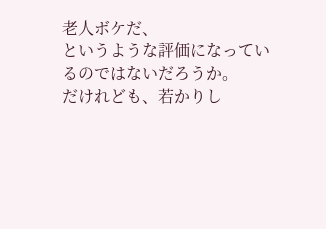老人ボケだ、
というような評価になっているのではないだろうか。
だけれども、若かりし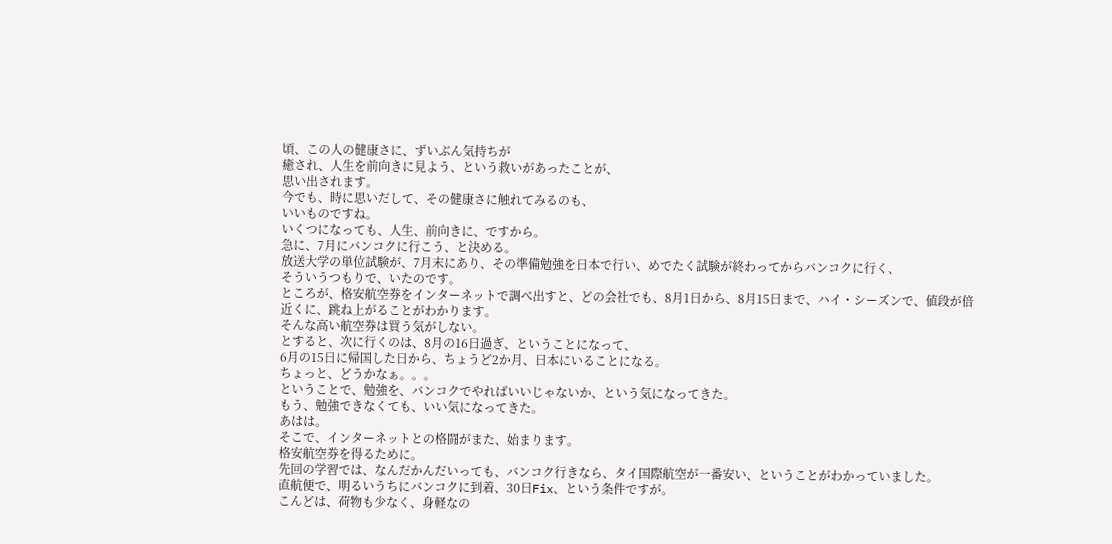頃、この人の健康さに、ずいぶん気持ちが
癒され、人生を前向きに見よう、という救いがあったことが、
思い出されます。
今でも、時に思いだして、その健康さに触れてみるのも、
いいものですね。
いくつになっても、人生、前向きに、ですから。
急に、7月にバンコクに行こう、と決める。
放送大学の単位試験が、7月末にあり、その準備勉強を日本で行い、めでたく試験が終わってからバンコクに行く、
そういうつもりで、いたのです。
ところが、格安航空券をインターネットで調べ出すと、どの会社でも、8月1日から、8月15日まで、ハイ・シーズンで、値段が倍近くに、跳ね上がることがわかります。
そんな高い航空券は買う気がしない。
とすると、次に行くのは、8月の16日過ぎ、ということになって、
6月の15日に帰国した日から、ちょうど2か月、日本にいることになる。
ちょっと、どうかなぁ。。。
ということで、勉強を、バンコクでやればいいじゃないか、という気になってきた。
もう、勉強できなくても、いい気になってきた。
あはは。
そこで、インターネットとの格闘がまた、始まります。
格安航空券を得るために。
先回の学習では、なんだかんだいっても、バンコク行きなら、タイ国際航空が一番安い、ということがわかっていました。
直航便で、明るいうちにバンコクに到着、30日Fix、という条件ですが。
こんどは、荷物も少なく、身軽なの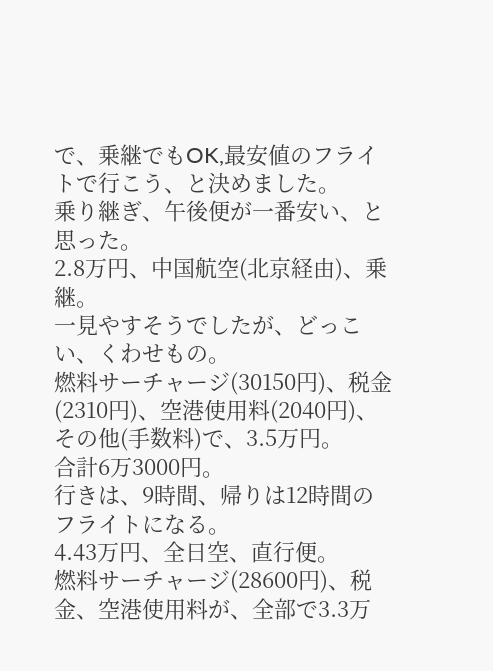で、乗継でもOK,最安値のフライトで行こう、と決めました。
乗り継ぎ、午後便が一番安い、と思った。
2.8万円、中国航空(北京経由)、乗継。
一見やすそうでしたが、どっこい、くわせもの。
燃料サーチャージ(30150円)、税金(2310円)、空港使用料(2040円)、その他(手数料)で、3.5万円。
合計6万3000円。
行きは、9時間、帰りは12時間のフライトになる。
4.43万円、全日空、直行便。
燃料サーチャージ(28600円)、税金、空港使用料が、全部で3.3万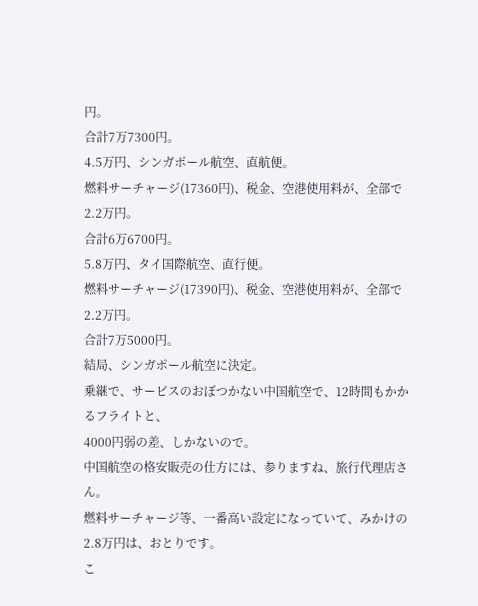円。
合計7万7300円。
4.5万円、シンガポール航空、直航便。
燃料サーチャージ(17360円)、税金、空港使用料が、全部で2.2万円。
合計6万6700円。
5.8万円、タイ国際航空、直行便。
燃料サーチャージ(17390円)、税金、空港使用料が、全部で2.2万円。
合計7万5000円。
結局、シンガポール航空に決定。
乗継で、サービスのおぼつかない中国航空で、12時間もかかるフライトと、
4000円弱の差、しかないので。
中国航空の格安販売の仕方には、参りますね、旅行代理店さん。
燃料サーチャージ等、一番高い設定になっていて、みかけの2.8万円は、おとりです。
こ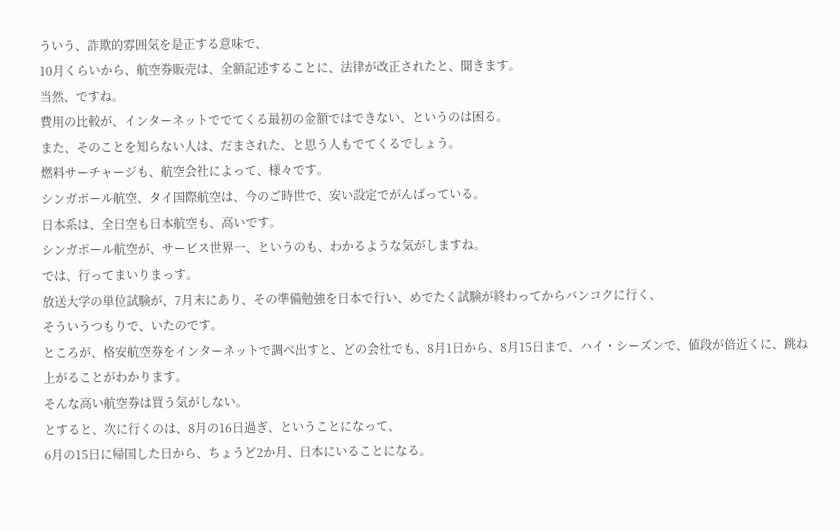ういう、詐欺的雰囲気を是正する意味で、
10月くらいから、航空券販売は、全額記述することに、法律が改正されたと、聞きます。
当然、ですね。
費用の比較が、インターネットででてくる最初の金額ではできない、というのは困る。
また、そのことを知らない人は、だまされた、と思う人もでてくるでしょう。
燃料サーチャージも、航空会社によって、様々です。
シンガポール航空、タイ国際航空は、今のご時世で、安い設定でがんばっている。
日本系は、全日空も日本航空も、高いです。
シンガポール航空が、サービス世界一、というのも、わかるような気がしますね。
では、行ってまいりまっす。
放送大学の単位試験が、7月末にあり、その準備勉強を日本で行い、めでたく試験が終わってからバンコクに行く、
そういうつもりで、いたのです。
ところが、格安航空券をインターネットで調べ出すと、どの会社でも、8月1日から、8月15日まで、ハイ・シーズンで、値段が倍近くに、跳ね上がることがわかります。
そんな高い航空券は買う気がしない。
とすると、次に行くのは、8月の16日過ぎ、ということになって、
6月の15日に帰国した日から、ちょうど2か月、日本にいることになる。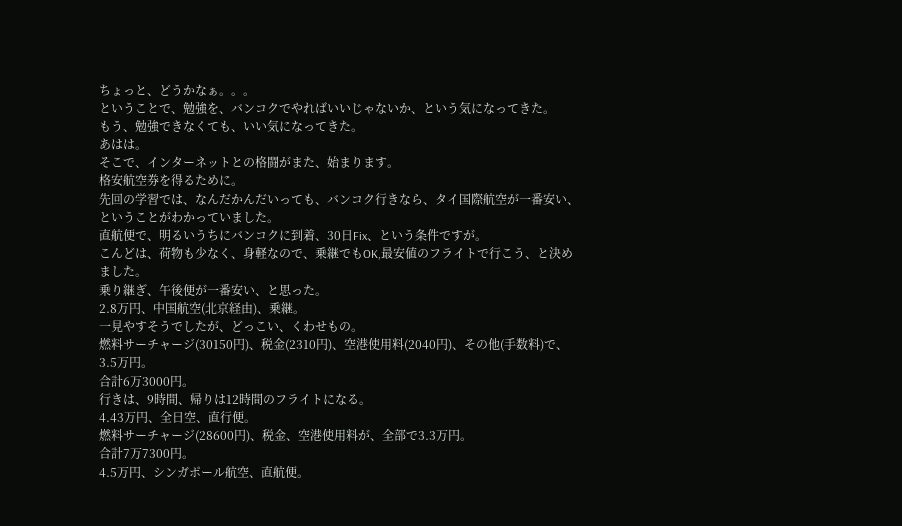ちょっと、どうかなぁ。。。
ということで、勉強を、バンコクでやればいいじゃないか、という気になってきた。
もう、勉強できなくても、いい気になってきた。
あはは。
そこで、インターネットとの格闘がまた、始まります。
格安航空券を得るために。
先回の学習では、なんだかんだいっても、バンコク行きなら、タイ国際航空が一番安い、ということがわかっていました。
直航便で、明るいうちにバンコクに到着、30日Fix、という条件ですが。
こんどは、荷物も少なく、身軽なので、乗継でもOK,最安値のフライトで行こう、と決めました。
乗り継ぎ、午後便が一番安い、と思った。
2.8万円、中国航空(北京経由)、乗継。
一見やすそうでしたが、どっこい、くわせもの。
燃料サーチャージ(30150円)、税金(2310円)、空港使用料(2040円)、その他(手数料)で、3.5万円。
合計6万3000円。
行きは、9時間、帰りは12時間のフライトになる。
4.43万円、全日空、直行便。
燃料サーチャージ(28600円)、税金、空港使用料が、全部で3.3万円。
合計7万7300円。
4.5万円、シンガポール航空、直航便。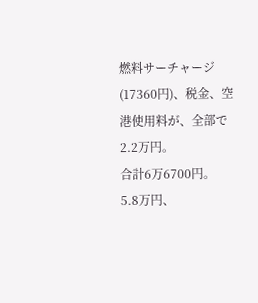燃料サーチャージ(17360円)、税金、空港使用料が、全部で2.2万円。
合計6万6700円。
5.8万円、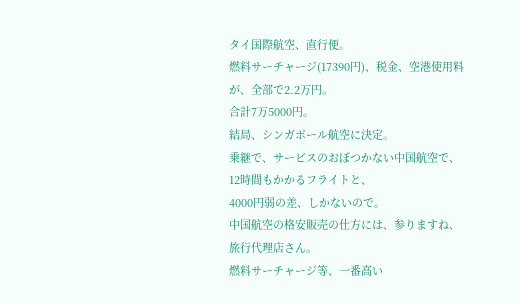タイ国際航空、直行便。
燃料サーチャージ(17390円)、税金、空港使用料が、全部で2.2万円。
合計7万5000円。
結局、シンガポール航空に決定。
乗継で、サービスのおぼつかない中国航空で、12時間もかかるフライトと、
4000円弱の差、しかないので。
中国航空の格安販売の仕方には、参りますね、旅行代理店さん。
燃料サーチャージ等、一番高い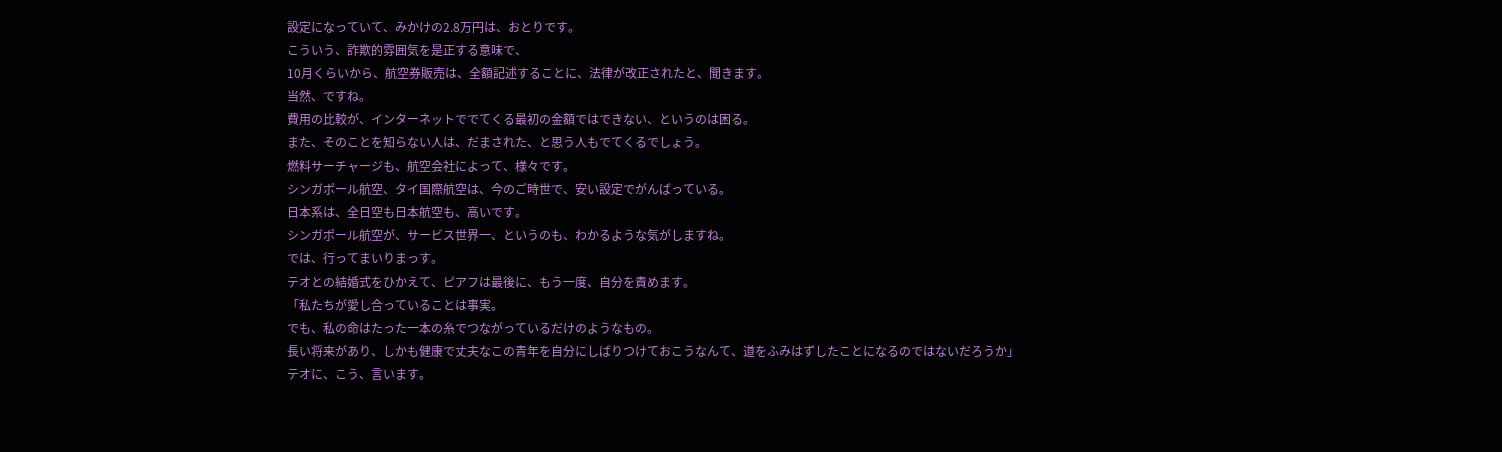設定になっていて、みかけの2.8万円は、おとりです。
こういう、詐欺的雰囲気を是正する意味で、
10月くらいから、航空券販売は、全額記述することに、法律が改正されたと、聞きます。
当然、ですね。
費用の比較が、インターネットででてくる最初の金額ではできない、というのは困る。
また、そのことを知らない人は、だまされた、と思う人もでてくるでしょう。
燃料サーチャージも、航空会社によって、様々です。
シンガポール航空、タイ国際航空は、今のご時世で、安い設定でがんばっている。
日本系は、全日空も日本航空も、高いです。
シンガポール航空が、サービス世界一、というのも、わかるような気がしますね。
では、行ってまいりまっす。
テオとの結婚式をひかえて、ピアフは最後に、もう一度、自分を責めます。
「私たちが愛し合っていることは事実。
でも、私の命はたった一本の糸でつながっているだけのようなもの。
長い将来があり、しかも健康で丈夫なこの青年を自分にしばりつけておこうなんて、道をふみはずしたことになるのではないだろうか」
テオに、こう、言います。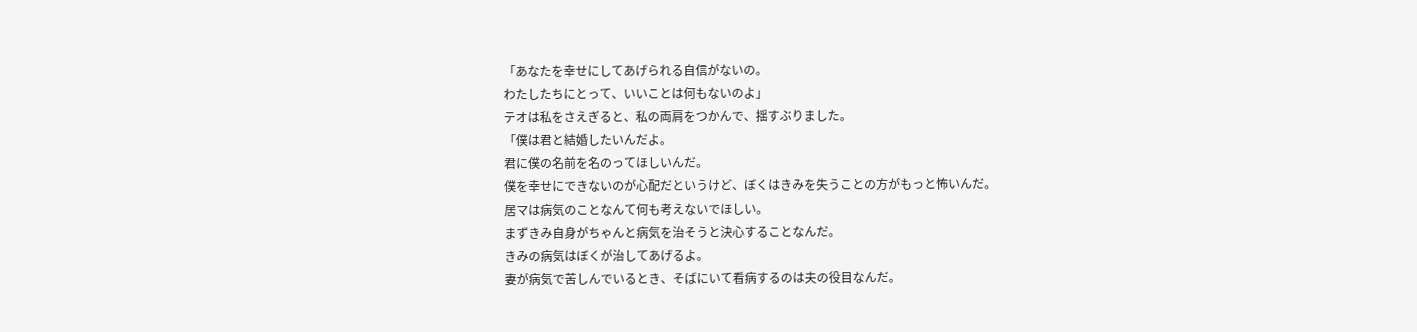「あなたを幸せにしてあげられる自信がないの。
わたしたちにとって、いいことは何もないのよ」
テオは私をさえぎると、私の両肩をつかんで、揺すぶりました。
「僕は君と結婚したいんだよ。
君に僕の名前を名のってほしいんだ。
僕を幸せにできないのが心配だというけど、ぼくはきみを失うことの方がもっと怖いんだ。
居マは病気のことなんて何も考えないでほしい。
まずきみ自身がちゃんと病気を治そうと決心することなんだ。
きみの病気はぼくが治してあげるよ。
妻が病気で苦しんでいるとき、そばにいて看病するのは夫の役目なんだ。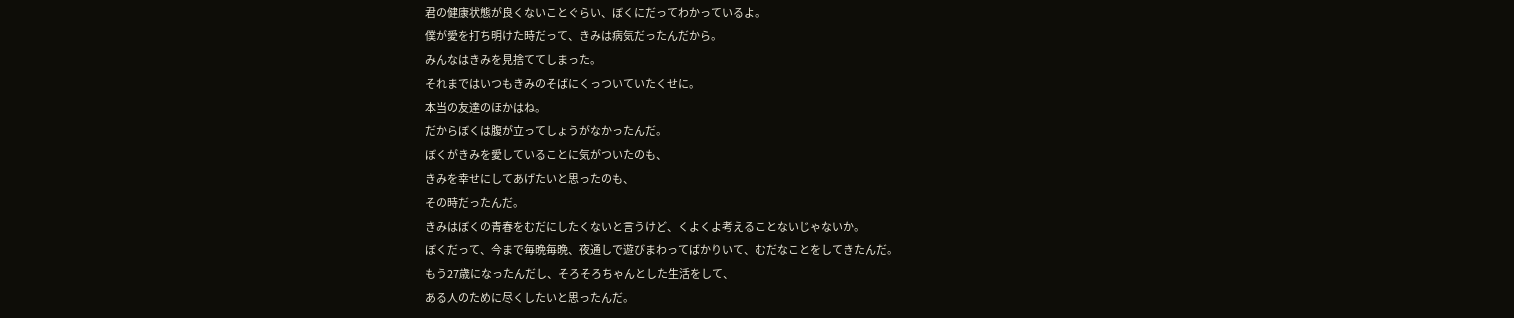君の健康状態が良くないことぐらい、ぼくにだってわかっているよ。
僕が愛を打ち明けた時だって、きみは病気だったんだから。
みんなはきみを見捨ててしまった。
それまではいつもきみのそばにくっついていたくせに。
本当の友達のほかはね。
だからぼくは腹が立ってしょうがなかったんだ。
ぼくがきみを愛していることに気がついたのも、
きみを幸せにしてあげたいと思ったのも、
その時だったんだ。
きみはぼくの青春をむだにしたくないと言うけど、くよくよ考えることないじゃないか。
ぼくだって、今まで毎晩毎晩、夜通しで遊びまわってばかりいて、むだなことをしてきたんだ。
もう27歳になったんだし、そろそろちゃんとした生活をして、
ある人のために尽くしたいと思ったんだ。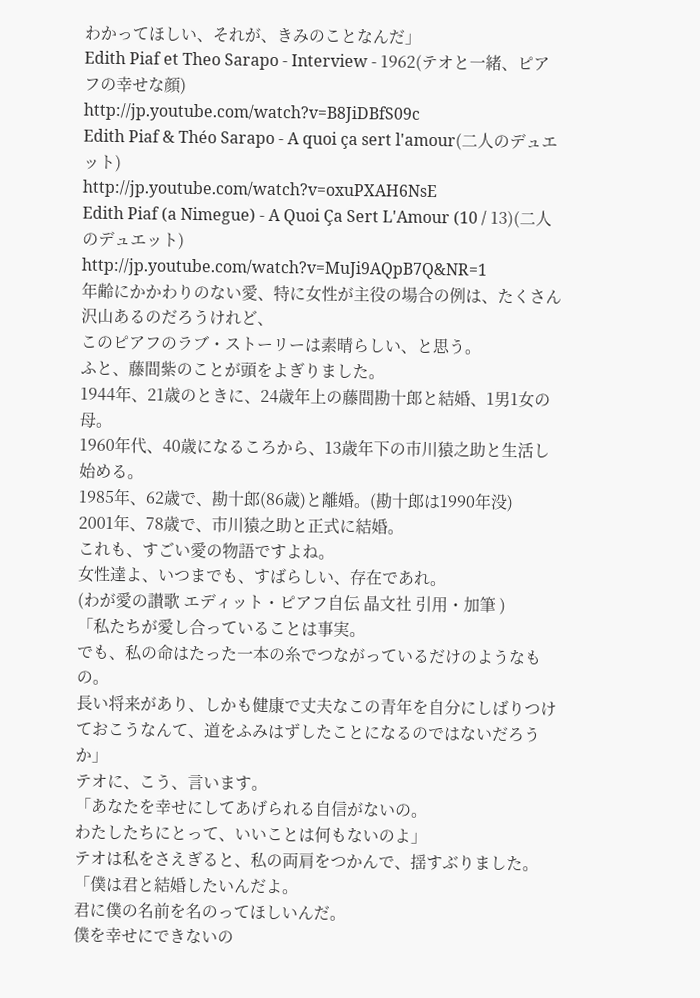わかってほしい、それが、きみのことなんだ」
Edith Piaf et Theo Sarapo - Interview - 1962(テオと一緒、ピアフの幸せな顔)
http://jp.youtube.com/watch?v=B8JiDBfS09c
Edith Piaf & Théo Sarapo - A quoi ça sert l'amour(二人のデュエット)
http://jp.youtube.com/watch?v=oxuPXAH6NsE
Edith Piaf (a Nimegue) - A Quoi Ça Sert L'Amour (10 / 13)(二人のデュエット)
http://jp.youtube.com/watch?v=MuJi9AQpB7Q&NR=1
年齢にかかわりのない愛、特に女性が主役の場合の例は、たくさん沢山あるのだろうけれど、
このピアフのラブ・ストーリーは素晴らしい、と思う。
ふと、藤間紫のことが頭をよぎりました。
1944年、21歳のときに、24歳年上の藤間勘十郎と結婚、1男1女の母。
1960年代、40歳になるころから、13歳年下の市川猿之助と生活し始める。
1985年、62歳で、勘十郎(86歳)と離婚。(勘十郎は1990年没)
2001年、78歳で、市川猿之助と正式に結婚。
これも、すごい愛の物語ですよね。
女性達よ、いつまでも、すばらしい、存在であれ。
(わが愛の讃歌 エディット・ピアフ自伝 晶文社 引用・加筆 )
「私たちが愛し合っていることは事実。
でも、私の命はたった一本の糸でつながっているだけのようなもの。
長い将来があり、しかも健康で丈夫なこの青年を自分にしばりつけておこうなんて、道をふみはずしたことになるのではないだろうか」
テオに、こう、言います。
「あなたを幸せにしてあげられる自信がないの。
わたしたちにとって、いいことは何もないのよ」
テオは私をさえぎると、私の両肩をつかんで、揺すぶりました。
「僕は君と結婚したいんだよ。
君に僕の名前を名のってほしいんだ。
僕を幸せにできないの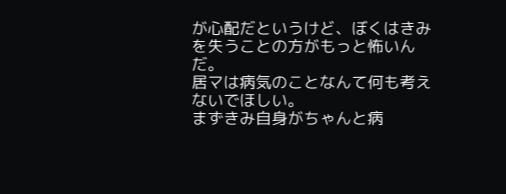が心配だというけど、ぼくはきみを失うことの方がもっと怖いんだ。
居マは病気のことなんて何も考えないでほしい。
まずきみ自身がちゃんと病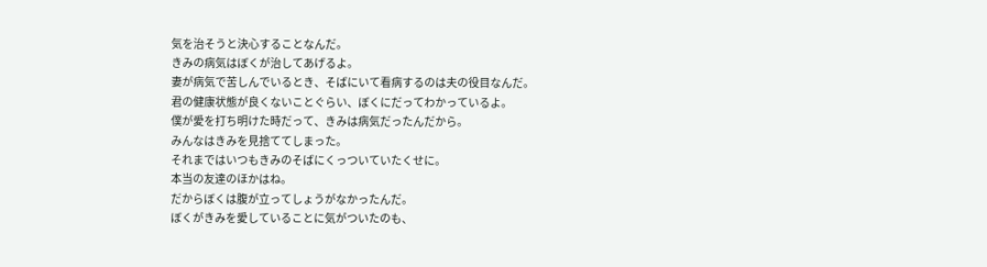気を治そうと決心することなんだ。
きみの病気はぼくが治してあげるよ。
妻が病気で苦しんでいるとき、そばにいて看病するのは夫の役目なんだ。
君の健康状態が良くないことぐらい、ぼくにだってわかっているよ。
僕が愛を打ち明けた時だって、きみは病気だったんだから。
みんなはきみを見捨ててしまった。
それまではいつもきみのそばにくっついていたくせに。
本当の友達のほかはね。
だからぼくは腹が立ってしょうがなかったんだ。
ぼくがきみを愛していることに気がついたのも、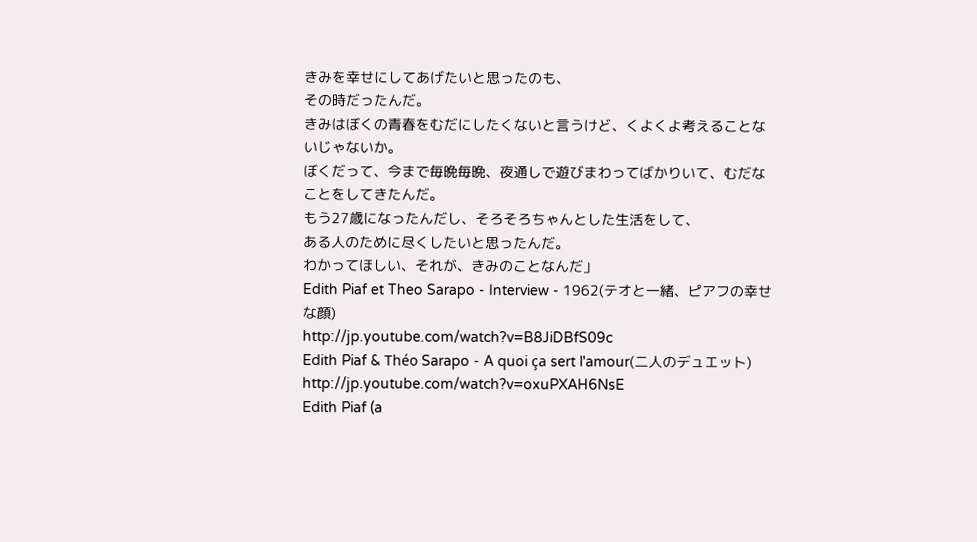きみを幸せにしてあげたいと思ったのも、
その時だったんだ。
きみはぼくの青春をむだにしたくないと言うけど、くよくよ考えることないじゃないか。
ぼくだって、今まで毎晩毎晩、夜通しで遊びまわってばかりいて、むだなことをしてきたんだ。
もう27歳になったんだし、そろそろちゃんとした生活をして、
ある人のために尽くしたいと思ったんだ。
わかってほしい、それが、きみのことなんだ」
Edith Piaf et Theo Sarapo - Interview - 1962(テオと一緒、ピアフの幸せな顔)
http://jp.youtube.com/watch?v=B8JiDBfS09c
Edith Piaf & Théo Sarapo - A quoi ça sert l'amour(二人のデュエット)
http://jp.youtube.com/watch?v=oxuPXAH6NsE
Edith Piaf (a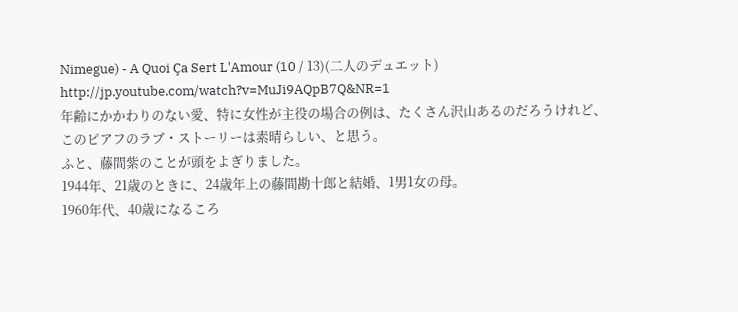Nimegue) - A Quoi Ça Sert L'Amour (10 / 13)(二人のデュエット)
http://jp.youtube.com/watch?v=MuJi9AQpB7Q&NR=1
年齢にかかわりのない愛、特に女性が主役の場合の例は、たくさん沢山あるのだろうけれど、
このピアフのラブ・ストーリーは素晴らしい、と思う。
ふと、藤間紫のことが頭をよぎりました。
1944年、21歳のときに、24歳年上の藤間勘十郎と結婚、1男1女の母。
1960年代、40歳になるころ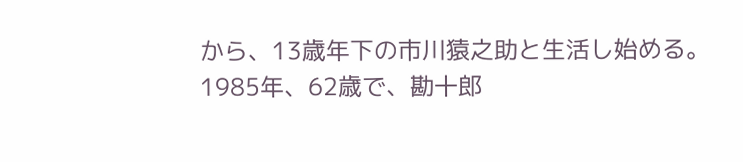から、13歳年下の市川猿之助と生活し始める。
1985年、62歳で、勘十郎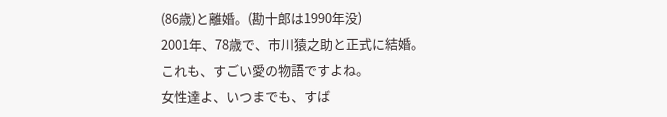(86歳)と離婚。(勘十郎は1990年没)
2001年、78歳で、市川猿之助と正式に結婚。
これも、すごい愛の物語ですよね。
女性達よ、いつまでも、すば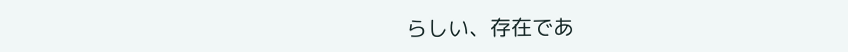らしい、存在であ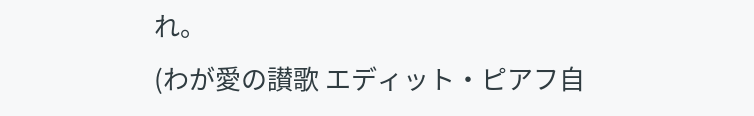れ。
(わが愛の讃歌 エディット・ピアフ自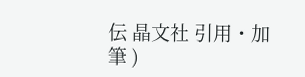伝 晶文社 引用・加筆 )